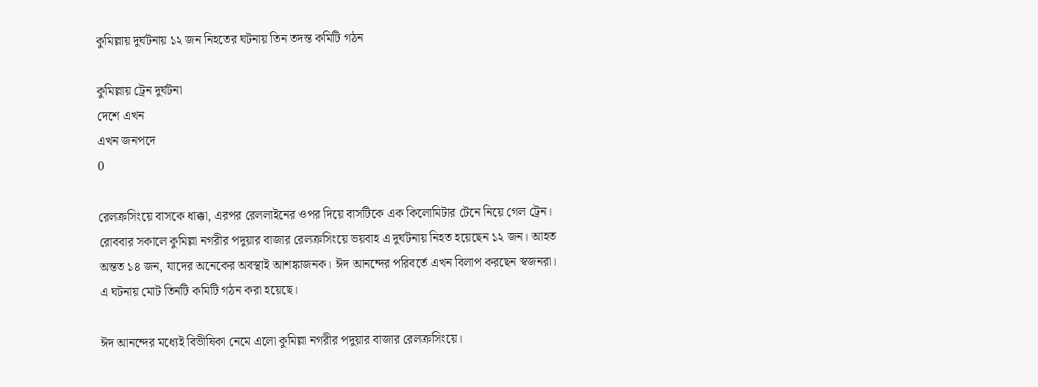কুমিল্লায় দুর্ঘটনায় ১২ জন নিহতের ঘটনায় তিন তদন্ত কমিটি গঠন

কুমিল্লায় ট্রেন দুর্ঘটনা
দেশে এখন
এখন জনপদে
0

রেলক্রসিংয়ে বাসকে ধাক্কা, এরপর রেললাইনের ওপর দিয়ে বাসটিকে এক কিলোমিটার টেনে নিয়ে গেল ট্রেন। রোববার সকালে কুমিল্লা নগরীর পদুয়ার বাজার রেলক্রসিংয়ে ভয়বাহ এ দুর্ঘটনায় নিহত হয়েছেন ১২ জন। আহত অন্তত ১৪ জন, যাদের অনেকের অবস্থাই আশঙ্কাজনক। ঈদ আনন্দের পরিবর্তে এখন বিলাপ করছেন স্বজনরা। এ ঘটনায় মোট তিনটি কমিটি গঠন করা হয়েছে।

ঈদ আনন্দের মধ্যেই বিভীষিকা নেমে এলো কুমিল্লা নগরীর পদুয়ার বাজার রেলক্রসিংয়ে।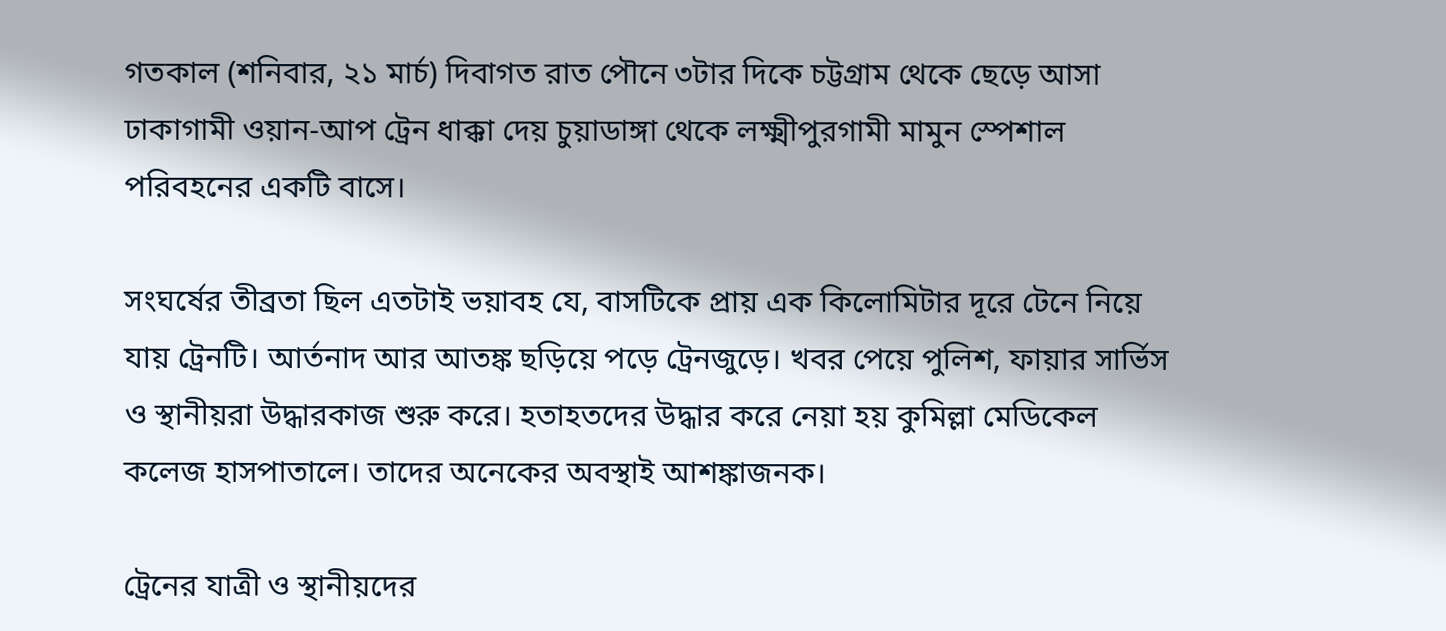গতকাল (শনিবার, ২১ মার্চ) দিবাগত রাত পৌনে ৩টার দিকে চট্টগ্রাম থেকে ছেড়ে আসা ঢাকাগামী ওয়ান-আপ ট্রেন ধাক্কা দেয় চুয়াডাঙ্গা থেকে লক্ষ্মীপুরগামী মামুন স্পেশাল পরিবহনের একটি বাসে।

সংঘর্ষের তীব্রতা ছিল এতটাই ভয়াবহ যে, বাসটিকে প্রায় এক কিলোমিটার দূরে টেনে নিয়ে যায় ট্রেনটি। আর্তনাদ আর আতঙ্ক ছড়িয়ে পড়ে ট্রেনজুড়ে। খবর পেয়ে পুলিশ, ফায়ার সার্ভিস ও স্থানীয়রা উদ্ধারকাজ শুরু করে। হতাহতদের উদ্ধার করে নেয়া হয় কুমিল্লা মেডিকেল কলেজ হাসপাতালে। তাদের অনেকের অবস্থাই আশঙ্কাজনক।

ট্রেনের যাত্রী ও স্থানীয়দের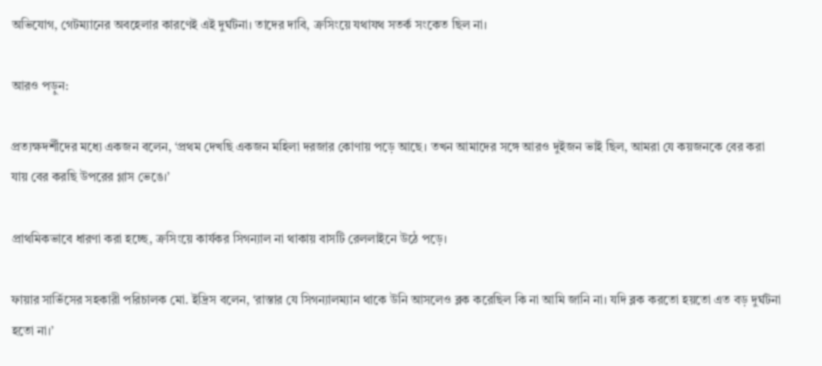অভিযোগ, গেটম্যানের অবহেলার কারণেই এই দুর্ঘটনা। তাদের দাবি, ক্রসিংয়ে যথাযথ সতর্ক সংকেত ছিল না।

আরও পড়ুন:

প্রত্যক্ষদর্শীদের মধ্যে একজন বলেন, ‘প্রথম দেখছি একজন মহিলা দরজার কোণায় পড়ে আছে। তখন আমাদের সঙ্গে আরও দুইজন ভাই ছিল, আমরা যে কয়জনকে বের করা যায় বের করছি উপরের গ্লাস ভেঙে।’

প্রাথমিকভাবে ধারণা করা হচ্ছে, ক্রসিংয়ে কার্যকর সিগন্যাল না থাকায় বাসটি রেললাইনে উঠে পড়ে।

ফায়ার সার্ভিসের সহকারী পরিচালক মো. ইদ্রিস বলেন, ‘রাস্তার যে সিগন্যালম্যান থাকে উনি আসলেও ব্লক করেছিল কি না আমি জানি না। যদি ব্লক করতো হয়তো এত বড় দুর্ঘটনা হতো না।’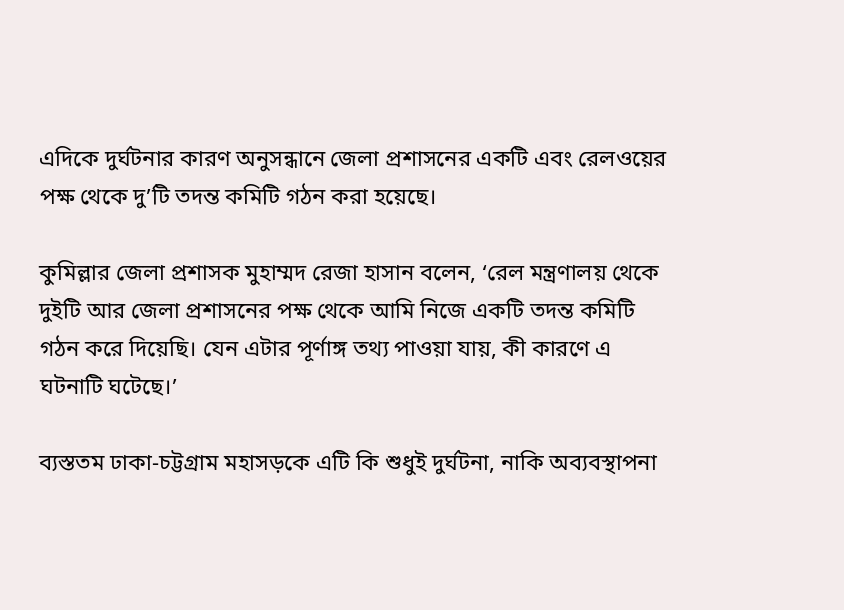এদিকে দুর্ঘটনার কারণ অনুসন্ধানে জেলা প্রশাসনের একটি এবং রেলওয়ের পক্ষ থেকে দু’টি তদন্ত কমিটি গঠন করা হয়েছে।

কুমিল্লার জেলা প্রশাসক মুহাম্মদ রেজা হাসান বলেন, ‘রেল মন্ত্রণালয় থেকে দুইটি আর জেলা প্রশাসনের পক্ষ থেকে আমি নিজে একটি তদন্ত কমিটি গঠন করে দিয়েছি। যেন এটার পূর্ণাঙ্গ তথ্য পাওয়া যায়, কী কারণে এ ঘটনাটি ঘটেছে।’

ব্যস্ততম ঢাকা-চট্টগ্রাম মহাসড়কে এটি কি শুধুই দুর্ঘটনা, নাকি অব্যবস্থাপনা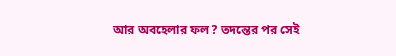আর অবহেলার ফল? তদন্তের পর সেই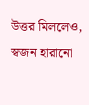উত্তর মিললেও, স্বজন হারানো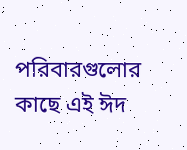পরিবারগুলোর কাছে এই ঈদ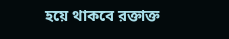হয়ে থাকবে রক্তাক্ত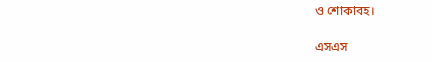ও শোকাবহ।

এসএস